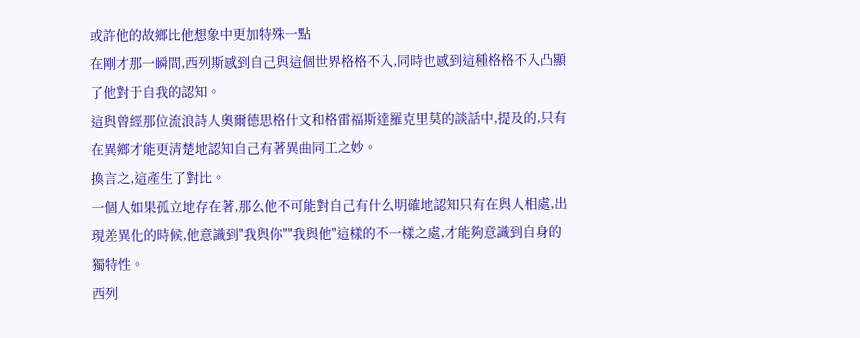或許他的故鄉比他想象中更加特殊一點
在剛才那一瞬間,西列斯感到自己與這個世界格格不入,同時也感到這種格格不入凸顯了他對于自我的認知。
這與曾經那位流浪詩人奧爾德思格什文和格雷福斯達羅克里莫的談話中,提及的,只有在異鄉才能更清楚地認知自己有著異曲同工之妙。
換言之,這產生了對比。
一個人如果孤立地存在著,那么他不可能對自己有什么明確地認知只有在與人相處,出現差異化的時候,他意識到"我與你""我與他"這樣的不一樣之處,才能夠意識到自身的獨特性。
西列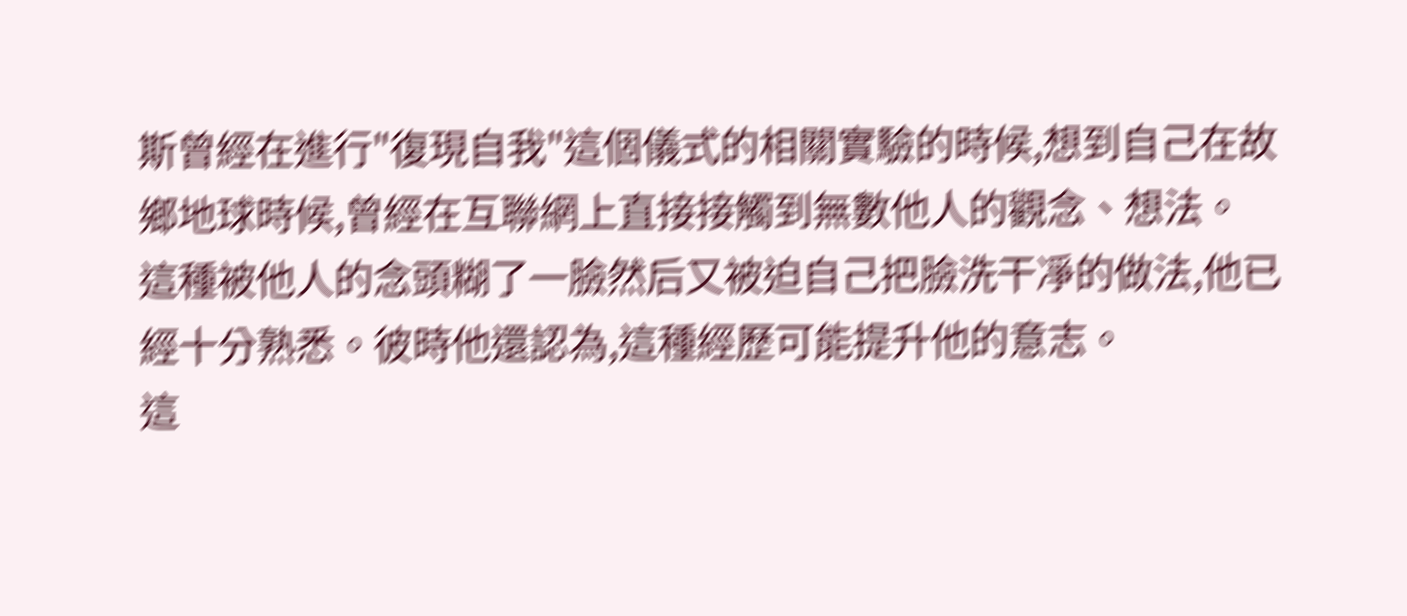斯曾經在進行"復現自我"這個儀式的相關實驗的時候,想到自己在故鄉地球時候,曾經在互聯網上直接接觸到無數他人的觀念、想法。
這種被他人的念頭糊了一臉然后又被迫自己把臉洗干凈的做法,他已經十分熟悉。彼時他還認為,這種經歷可能提升他的意志。
這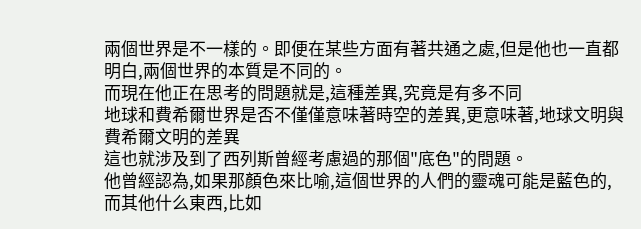兩個世界是不一樣的。即便在某些方面有著共通之處,但是他也一直都明白,兩個世界的本質是不同的。
而現在他正在思考的問題就是,這種差異,究竟是有多不同
地球和費希爾世界是否不僅僅意味著時空的差異,更意味著,地球文明與費希爾文明的差異
這也就涉及到了西列斯曾經考慮過的那個"底色"的問題。
他曾經認為,如果那顏色來比喻,這個世界的人們的靈魂可能是藍色的,而其他什么東西,比如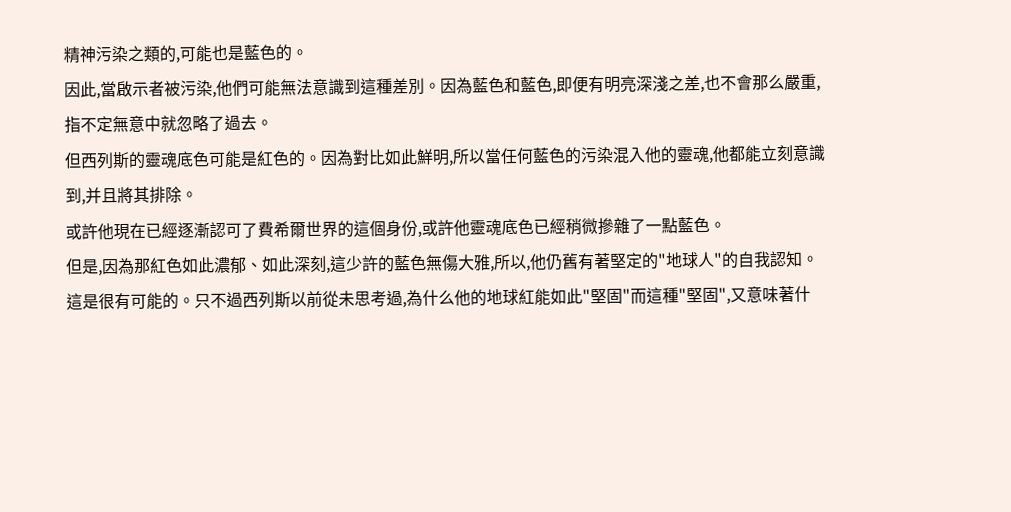精神污染之類的,可能也是藍色的。
因此,當啟示者被污染,他們可能無法意識到這種差別。因為藍色和藍色,即便有明亮深淺之差,也不會那么嚴重,指不定無意中就忽略了過去。
但西列斯的靈魂底色可能是紅色的。因為對比如此鮮明,所以當任何藍色的污染混入他的靈魂,他都能立刻意識到,并且將其排除。
或許他現在已經逐漸認可了費希爾世界的這個身份,或許他靈魂底色已經稍微摻雜了一點藍色。
但是,因為那紅色如此濃郁、如此深刻,這少許的藍色無傷大雅,所以,他仍舊有著堅定的"地球人"的自我認知。
這是很有可能的。只不過西列斯以前從未思考過,為什么他的地球紅能如此"堅固"而這種"堅固",又意味著什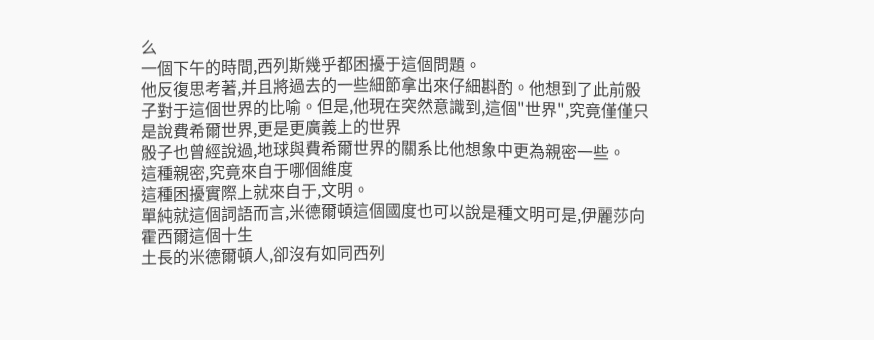么
一個下午的時間,西列斯幾乎都困擾于這個問題。
他反復思考著,并且將過去的一些細節拿出來仔細斟酌。他想到了此前骰子對于這個世界的比喻。但是,他現在突然意識到,這個"世界",究竟僅僅只是說費希爾世界,更是更廣義上的世界
骰子也曾經說過,地球與費希爾世界的關系比他想象中更為親密一些。
這種親密,究竟來自于哪個維度
這種困擾實際上就來自于,文明。
單純就這個詞語而言,米德爾頓這個國度也可以說是種文明可是,伊麗莎向霍西爾這個十生
土長的米德爾頓人,卻沒有如同西列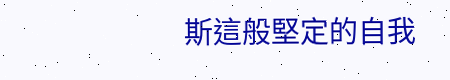斯這般堅定的自我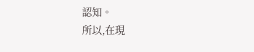認知。
所以,在現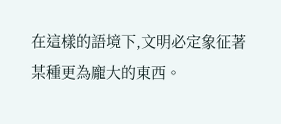在這樣的語境下,文明必定象征著某種更為龐大的東西。